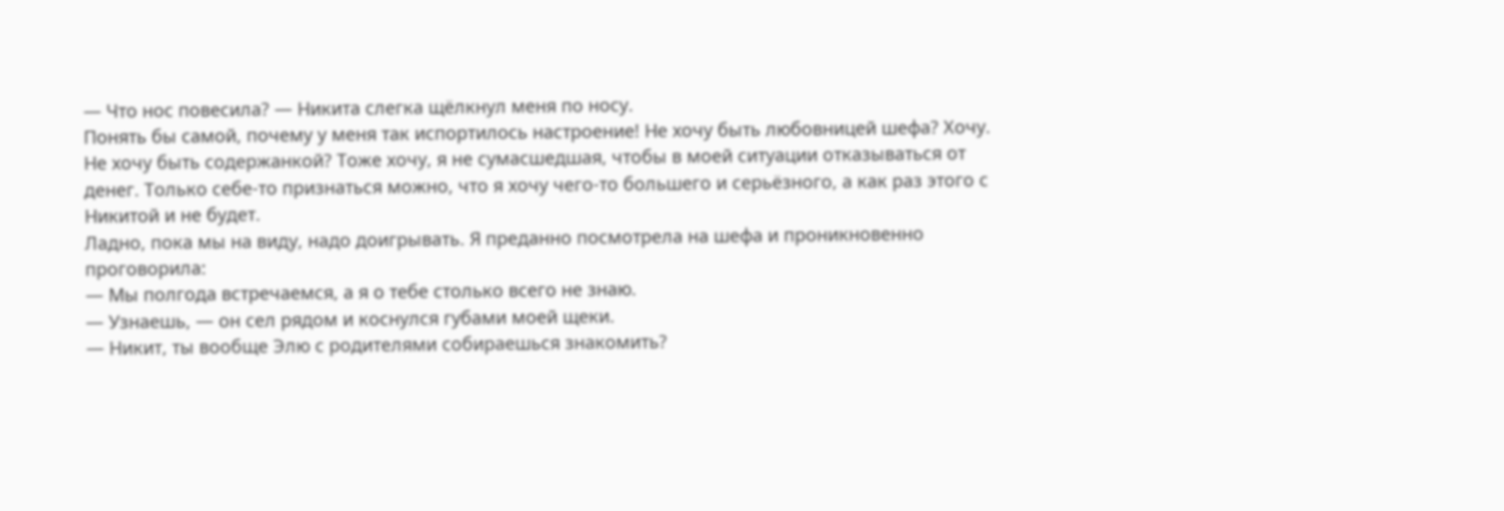— Что нос повесила? — Никита слегка щёлкнул меня по носу.
Понять бы самой, почему у меня так испортилось настроение! Не хочу быть любовницей шефа? Хочу. Не хочу быть содержанкой? Тоже хочу, я не сумасшедшая, чтобы в моей ситуации отказываться от денег. Только себе-то признаться можно, что я хочу чего-то большего и серьёзного, а как раз этого с Никитой и не будет.
Ладно, пока мы на виду, надо доигрывать. Я преданно посмотрела на шефа и проникновенно проговорила:
— Мы полгода встречаемся, а я о тебе столько всего не знаю.
— Узнаешь, — он сел рядом и коснулся губами моей щеки.
— Никит, ты вообще Элю с родителями собираешься знакомить?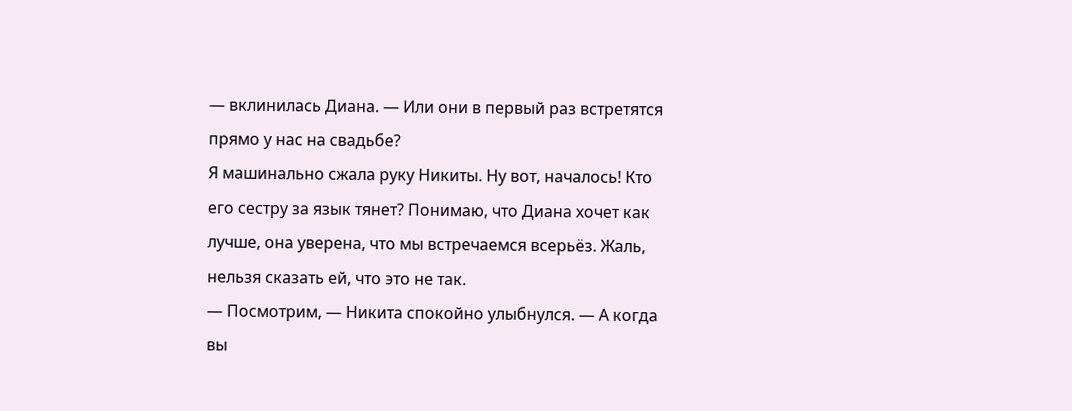— вклинилась Диана. — Или они в первый раз встретятся прямо у нас на свадьбе?
Я машинально сжала руку Никиты. Ну вот, началось! Кто его сестру за язык тянет? Понимаю, что Диана хочет как лучше, она уверена, что мы встречаемся всерьёз. Жаль, нельзя сказать ей, что это не так.
— Посмотрим, — Никита спокойно улыбнулся. — А когда вы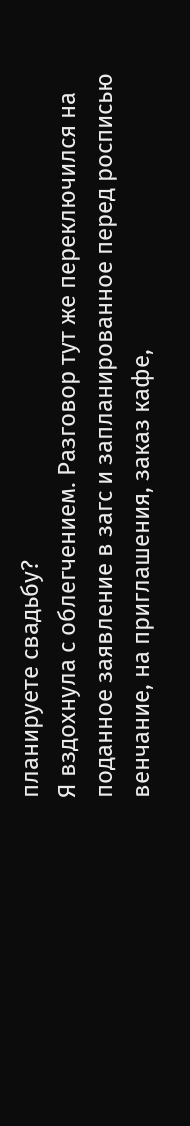планируете свадьбу?
Я вздохнула с облегчением. Разговор тут же переключился на поданное заявление в загс и запланированное перед росписью венчание, на приглашения, заказ кафе,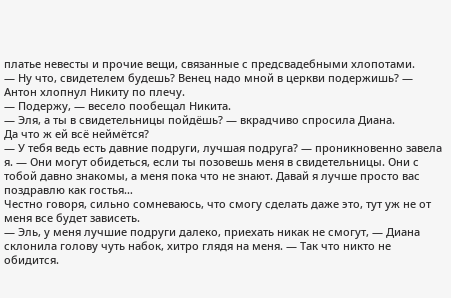платье невесты и прочие вещи, связанные с предсвадебными хлопотами.
— Ну что, свидетелем будешь? Венец надо мной в церкви подержишь? — Антон хлопнул Никиту по плечу.
— Подержу, — весело пообещал Никита.
— Эля, а ты в свидетельницы пойдёшь? — вкрадчиво спросила Диана.
Да что ж ей всё неймётся?
— У тебя ведь есть давние подруги, лучшая подруга? — проникновенно завела я. — Они могут обидеться, если ты позовешь меня в свидетельницы. Они с тобой давно знакомы, а меня пока что не знают. Давай я лучше просто вас поздравлю как гостья…
Честно говоря, сильно сомневаюсь, что смогу сделать даже это, тут уж не от меня все будет зависеть.
— Эль, у меня лучшие подруги далеко, приехать никак не смогут, — Диана склонила голову чуть набок, хитро глядя на меня. — Так что никто не обидится.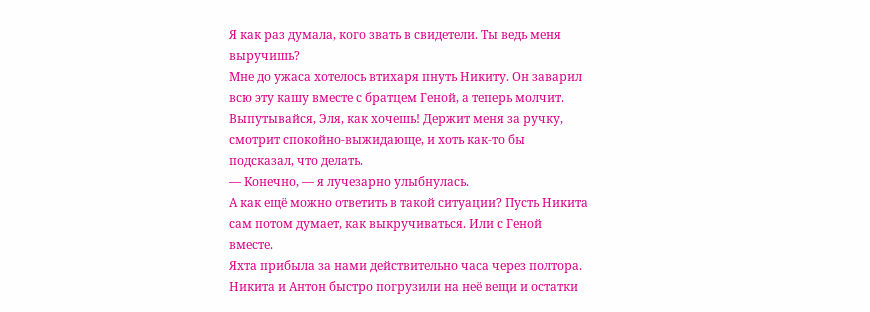Я как раз думала, кого звать в свидетели. Ты ведь меня выручишь?
Мне до ужаса хотелось втихаря пнуть Никиту. Он заварил всю эту кашу вместе с братцем Геной, а теперь молчит. Выпутывайся, Эля, как хочешь! Держит меня за ручку, смотрит спокойно-выжидающе, и хоть как-то бы подсказал, что делать.
— Конечно, — я лучезарно улыбнулась.
А как ещё можно ответить в такой ситуации? Пусть Никита сам потом думает, как выкручиваться. Или с Геной вместе.
Яхта прибыла за нами действительно часа через полтора. Никита и Антон быстро погрузили на неё вещи и остатки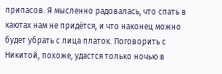припасов. Я мысленно радовалась, что спать в каютах нам не придётся, и что наконец можно будет убрать с лица платок. Поговорить с Никитой, похоже, удастся только ночью в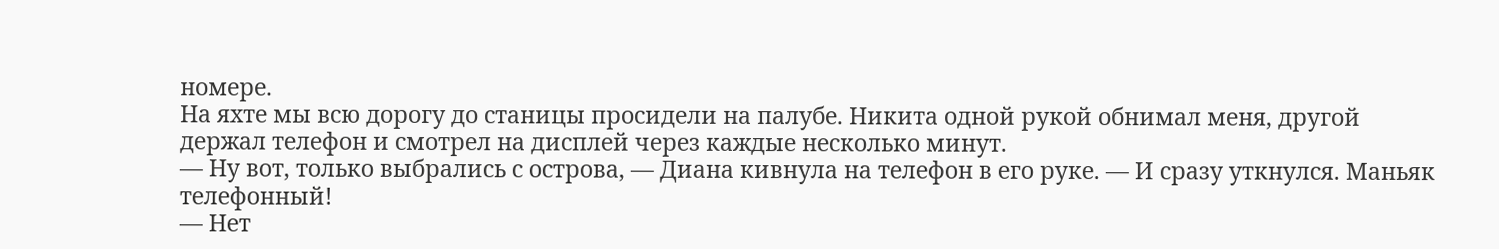номере.
На яхте мы всю дорогу до станицы просидели на палубе. Никита одной рукой обнимал меня, другой держал телефон и смотрел на дисплей через каждые несколько минут.
— Ну вот, только выбрались с острова, — Диана кивнула на телефон в его руке. — И сразу уткнулся. Маньяк телефонный!
— Нет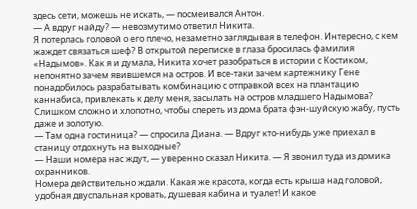здесь сети, можешь не искать, — посмеивался Антон.
— А вдруг найду? — невозмутимо ответил Никита.
Я потерлась головой о его плечо, незаметно заглядывая в телефон. Интересно, с кем жаждет связаться шеф? В открытой переписке в глаза бросилась фамилия «Надымов». Как я и думала, Никита хочет разобраться в истории с Костиком, непонятно зачем явившемся на остров. И все-таки зачем картежнику Гене понадобилось разрабатывать комбинацию с отправкой всех на плантацию каннабиса, привлекать к делу меня, засылать на остров младшего Надымова? Слишком сложно и хлопотно, чтобы спереть из дома брата фэн-шуйскую жабу, пусть даже и золотую.
— Там одна гостиница? — спросила Диана. — Вдруг кто-нибудь уже приехал в станицу отдохнуть на выходные?
— Наши номера нас ждут, — уверенно сказал Никита. — Я звонил туда из домика охранников.
Номера действительно ждали. Какая же красота, когда есть крыша над головой, удобная двуспальная кровать, душевая кабина и туалет! И какое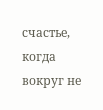счастье, когда вокруг не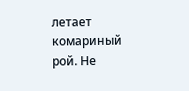летает комариный рой. Не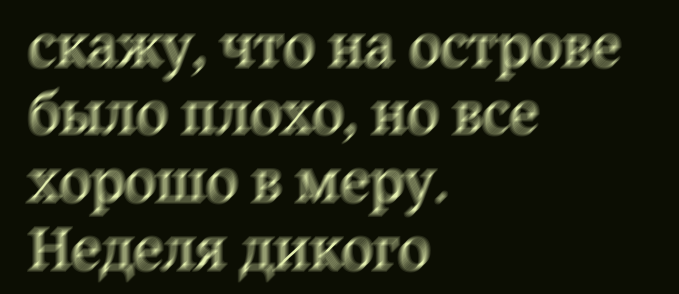скажу, что на острове было плохо, но все хорошо в меру. Неделя дикого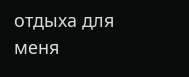отдыха для меня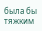была бы тяжким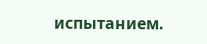испытанием.